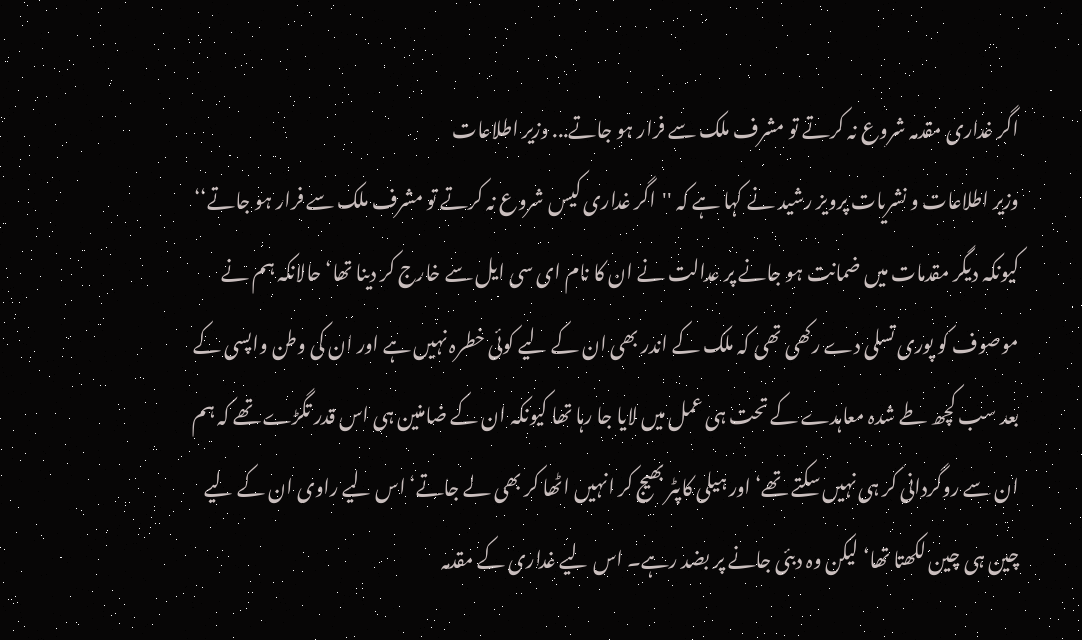اگر غداری مقدمہ شروع نہ کرتے تو مشرف ملک سے فرار ہو جاتے... وزیر اطلاعات
وزیر اطلاعات و نشریات پرویز رشید نے کہا ہے کہ ''اگر غداری کیس شروع نہ کرتے تو مشرف ملک سے فرار ہو جاتے‘‘ کیونکہ دیگر مقدمات میں ضمانت ہو جانے پر عدالت نے ان کا نام ای سی ایل سے خارج کر دینا تھا‘ حالانکہ ہم نے موصوف کو پوری تسلی دے رکھی تھی کہ ملک کے اندر بھی ان کے لیے کوئی خطرہ نہیں ہے اور ان کی وطن واپسی کے بعد سب کچھ طے شدہ معاہدے کے تحت ہی عمل میں لایا جا رہا تھا کیونکہ ان کے ضامنین ہی اس قدر تگڑے تھے کہ ہم ان سے روگردانی کر ہی نہیں سکتے تھے‘ اور ہیلی کاپٹر بھیج کر انہیں اٹھا کر بھی لے جاتے‘ اس لیے راوی ان کے لیے چین ہی چین لکھتا تھا‘ لیکن وہ دبئی جانے پر بضد رہے۔ اس لیے غداری کے مقدمہ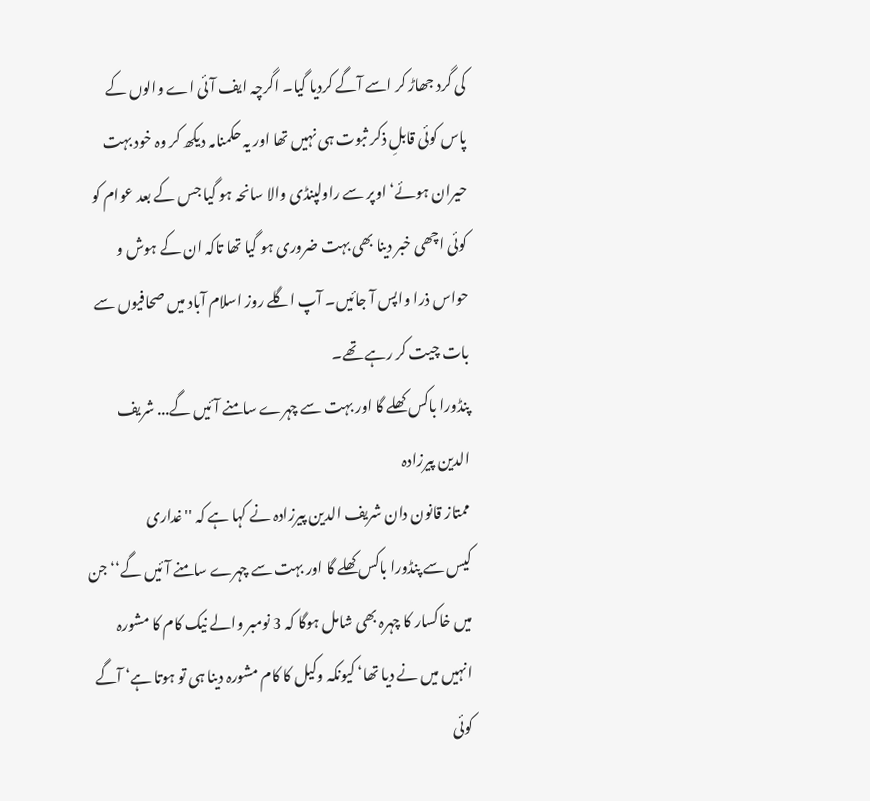کی گرد جھاڑ کر اسے آگے کردیا گیا۔ اگرچہ ایف آئی اے والوں کے پاس کوئی قابلِ ذکر ثبوت ہی نہیں تھا اور یہ حکمنامہ دیکھ کر وہ خود بہت حیران ہوئے‘ اوپر سے راولپنڈی والا سانحہ ہو گیا جس کے بعد عوام کو کوئی اچھی خبر دینا بھی بہت ضروری ہو گیا تھا تاکہ ان کے ہوش و حواس ذرا واپس آ جائیں۔ آپ اگلے روز اسلام آباد میں صحافیوں سے بات چیت کر رہے تھے۔
پنڈورا باکس کھلے گا اور بہت سے چہرے سامنے آئیں گے... شریف الدین پیرزادہ
ممتاز قانون دان شریف الدین پیرزادہ نے کہا ہے کہ ''غداری
کیس سے پنڈورا باکس کھلے گا اور بہت سے چہرے سامنے آئیں گے‘‘ جن میں خاکسار کا چہرہ بھی شامل ہوگا کہ 3 نومبر والے نیک کام کا مشورہ انہیں میں نے دیا تھا‘ کیونکہ وکیل کا کام مشورہ دینا ہی تو ہوتا ہے‘ آگے کوئی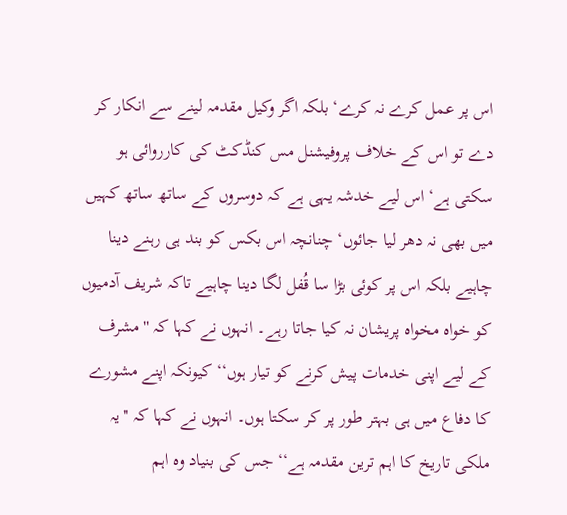اس پر عمل کرے نہ کرے‘ بلکہ اگر وکیل مقدمہ لینے سے انکار کر دے تو اس کے خلاف پروفیشنل مس کنڈکٹ کی کارروائی ہو سکتی ہے‘ اس لیے خدشہ یہی ہے کہ دوسروں کے ساتھ ساتھ کہیں میں بھی نہ دھر لیا جائوں‘ چنانچہ اس بکس کو بند ہی رہنے دینا چاہیے بلکہ اس پر کوئی بڑا سا قُفل لگا دینا چاہیے تاکہ شریف آدمیوں کو خواہ مخواہ پریشان نہ کیا جاتا رہے۔ انہوں نے کہا کہ ''مشرف کے لیے اپنی خدمات پیش کرنے کو تیار ہوں‘‘ کیونکہ اپنے مشورے کا دفاع میں ہی بہتر طور پر کر سکتا ہوں۔ انہوں نے کہا کہ ''یہ ملکی تاریخ کا اہم ترین مقدمہ ہے‘‘ جس کی بنیاد وہ اہم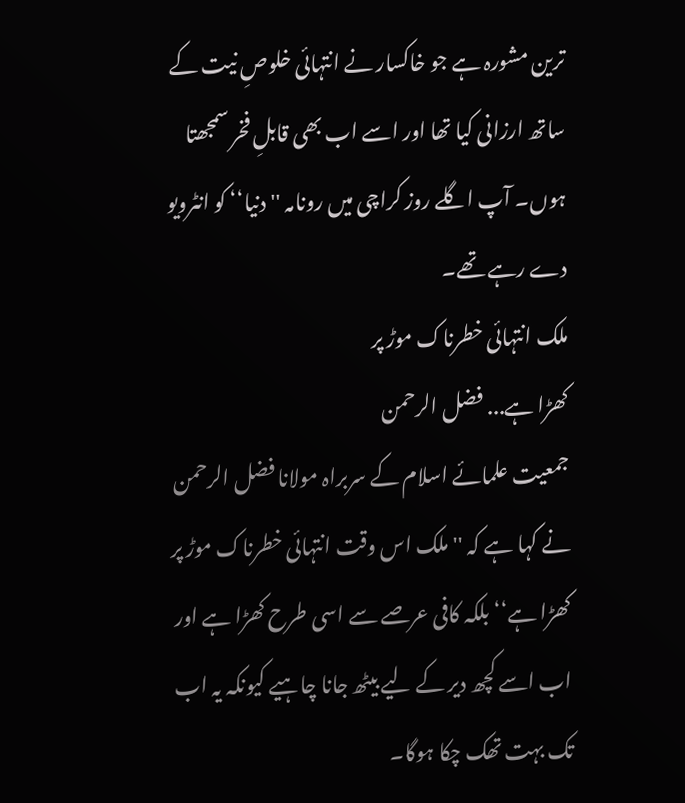ترین مشورہ ہے جو خاکسار نے انتہائی خلوصِ نیت کے ساتھ ارزانی کیا تھا اور اسے اب بھی قابلِ فخر سمجھتا ہوں۔ آپ اگلے روز کراچی میں رونامہ ''دنیا‘‘ کو انٹرویو دے رہے تھے۔
ملک انتہائی خطرناک موڑ پر
کھڑا ہے... فضل الرحمن
جمعیت علمائے اسلام کے سربراہ مولانا فضل الرحمن نے کہا ہے کہ ''ملک اس وقت انتہائی خطرناک موڑ پر کھڑا ہے‘‘ بلکہ کافی عرصے سے اسی طرح کھڑا ہے اور اب اسے کچھ دیر کے لیے بیٹھ جانا چاہیے کیونکہ یہ اب تک بہت تھک چکا ہوگا۔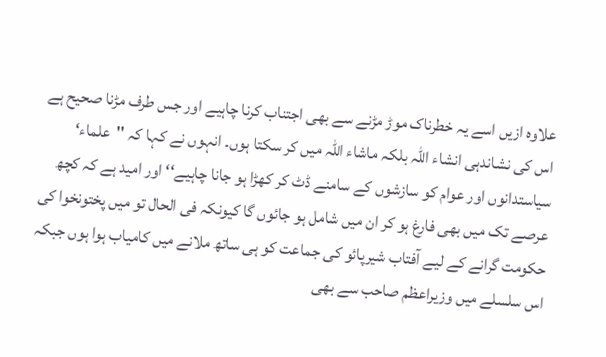علاوہ ازیں اسے یہ خطرناک موڑ مڑنے سے بھی اجتناب کرنا چاہیے اور جس طرف مڑنا صحیح ہے اس کی نشاندہی انشاء اللہ بلکہ ماشاء اللہ میں کر سکتا ہوں۔ انہوں نے کہا کہ ''علماء‘ سیاستدانوں اور عوام کو سازشوں کے سامنے ڈٹ کر کھڑا ہو جانا چاہیے‘‘ اور امید ہے کہ کچھ عرصے تک میں بھی فارغ ہو کر ان میں شامل ہو جائوں گا کیونکہ فی الحال تو میں پختونخوا کی حکومت گرانے کے لیے آفتاب شیرپائو کی جماعت کو ہی ساتھ ملانے میں کامیاب ہوا ہوں جبکہ اس سلسلے میں وزیراعظم صاحب سے بھی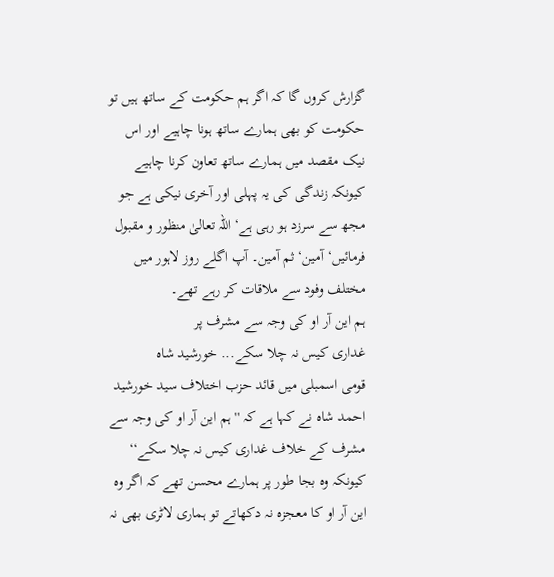گزارش کروں گا کہ اگر ہم حکومت کے ساتھ ہیں تو حکومت کو بھی ہمارے ساتھ ہونا چاہیے اور اس نیک مقصد میں ہمارے ساتھ تعاون کرنا چاہیے کیونکہ زندگی کی یہ پہلی اور آخری نیکی ہے جو مجھ سے سرزد ہو رہی ہے‘ اللہ تعالیٰ منظور و مقبول فرمائیں‘ آمین‘ ثم آمین۔ آپ اگلے روز لاہور میں مختلف وفود سے ملاقات کر رہے تھے۔
ہم این آر او کی وجہ سے مشرف پر
غداری کیس نہ چلا سکے... خورشید شاہ
قومی اسمبلی میں قائد حزب اختلاف سید خورشید احمد شاہ نے کہا ہے کہ ''ہم این آر او کی وجہ سے مشرف کے خلاف غداری کیس نہ چلا سکے‘‘ کیونکہ وہ بجا طور پر ہمارے محسن تھے کہ اگر وہ این آر او کا معجزہ نہ دکھاتے تو ہماری لاٹری بھی نہ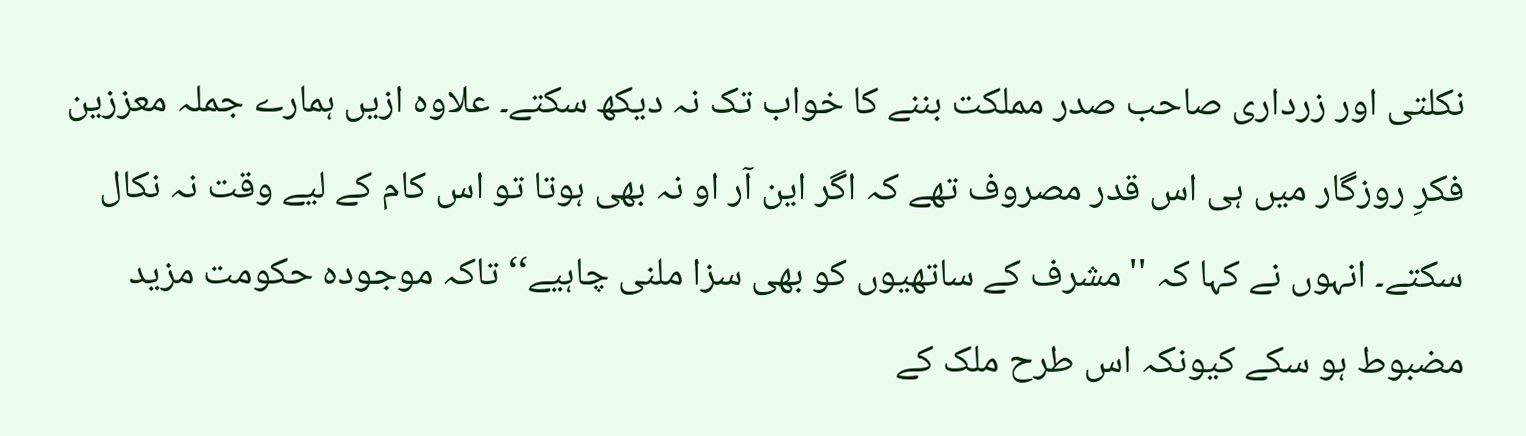نکلتی اور زرداری صاحب صدر مملکت بننے کا خواب تک نہ دیکھ سکتے۔ علاوہ ازیں ہمارے جملہ معززین فکرِ روزگار میں ہی اس قدر مصروف تھے کہ اگر این آر او نہ بھی ہوتا تو اس کام کے لیے وقت نہ نکال سکتے۔ انہوں نے کہا کہ ''مشرف کے ساتھیوں کو بھی سزا ملنی چاہیے‘‘ تاکہ موجودہ حکومت مزید مضبوط ہو سکے کیونکہ اس طرح ملک کے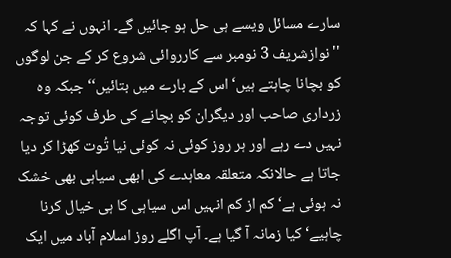سارے مسائل ویسے ہی حل ہو جائیں گے۔ انہوں نے کہا کہ ''نوازشریف 3 نومبر سے کارروائی شروع کر کے جن لوگوں کو بچانا چاہتے ہیں‘ اس کے بارے میں بتائیں‘‘ جبکہ وہ زرداری صاحب اور دیگران کو بچانے کی طرف کوئی توجہ نہیں دے رہے اور ہر روز کوئی نہ کوئی نیا تُوت کھڑا کر دیا جاتا ہے حالانکہ متعلقہ معاہدے کی ابھی سیاہی بھی خشک نہ ہوئی ہے‘ کم از کم انہیں اس سیاہی کا ہی خیال کرنا چاہیے‘ کیا زمانہ آ گیا ہے۔ آپ اگلے روز اسلام آباد میں ایک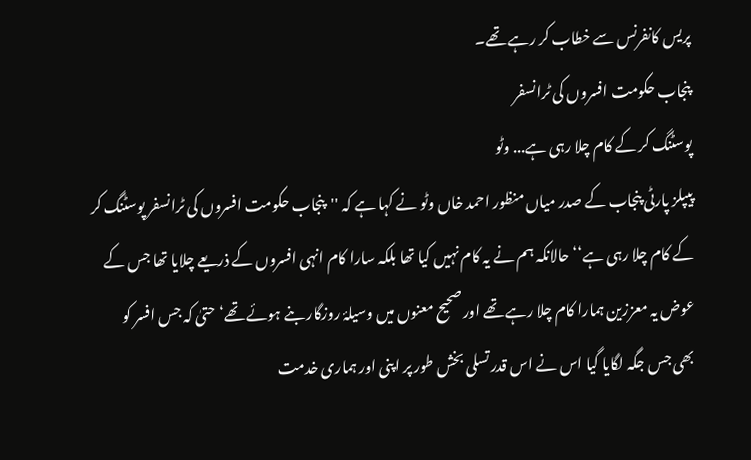پریس کانفرنس سے خطاب کر رہے تھے۔
پنجاب حکومت افسروں کی ٹرانسفر
پوسٹنگ کر کے کام چلا رہی ہے... وٹو
پیپلز پارٹی پنجاب کے صدر میاں منظور احمد خاں وٹو نے کہا ہے کہ ''پنجاب حکومت افسروں کی ٹرانسفر پوسٹنگ کر کے کام چلا رہی ہے‘‘ حالانکہ ہم نے یہ کام نہیں کیا تھا بلکہ سارا کام انہی افسروں کے ذریعے چلایا تھا جس کے عوض یہ معززین ہمارا کام چلا رہے تھے اور صحیح معنوں میں وسیلۂ روزگار بنے ہوئے تھے‘ حتیٰ کہ جس افسر کو بھی جس جگہ لگایا گیا اس نے اس قدر تسلی بخش طور پر اپنی اور ہماری خدمت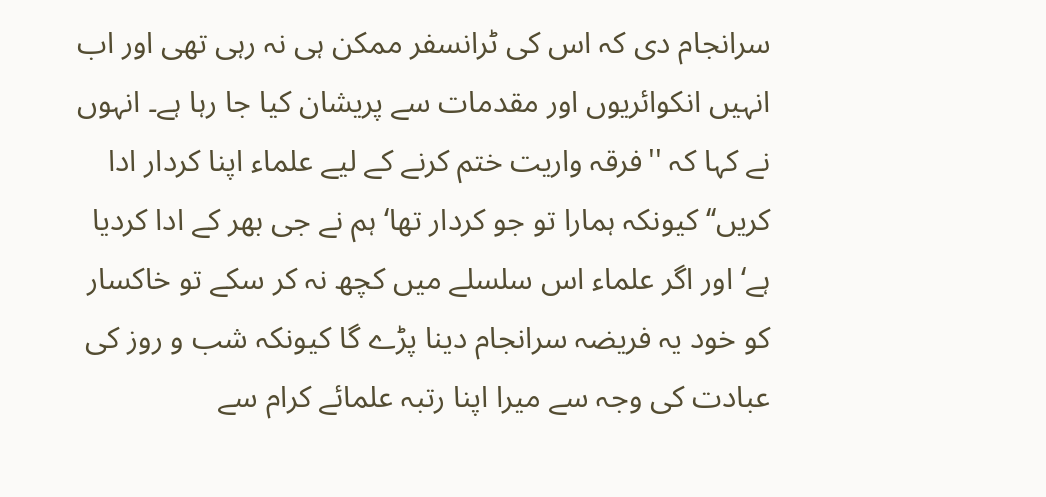سرانجام دی کہ اس کی ٹرانسفر ممکن ہی نہ رہی تھی اور اب انہیں انکوائریوں اور مقدمات سے پریشان کیا جا رہا ہے۔ انہوں نے کہا کہ ''فرقہ واریت ختم کرنے کے لیے علماء اپنا کردار ادا کریں‘‘ کیونکہ ہمارا تو جو کردار تھا‘ ہم نے جی بھر کے ادا کردیا ہے‘ اور اگر علماء اس سلسلے میں کچھ نہ کر سکے تو خاکسار کو خود یہ فریضہ سرانجام دینا پڑے گا کیونکہ شب و روز کی عبادت کی وجہ سے میرا اپنا رتبہ علمائے کرام سے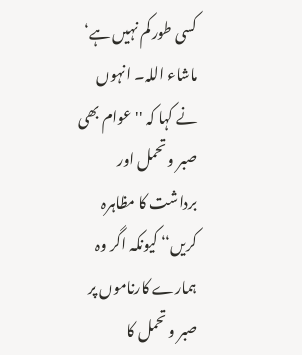کسی طور کم نہیں ہے‘ ماشاء اللہ۔ انہوں نے کہا کہ ''عوام بھی صبر و تحمل اور برداشت کا مظاہرہ کریں‘‘ کیونکہ اگر وہ ہمارے کارناموں پر صبر و تحمل کا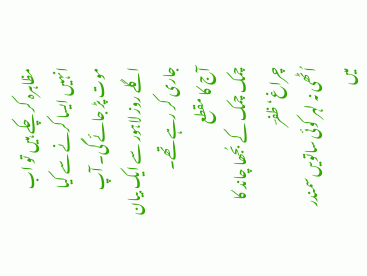مظاہرہ کر چکے ہیں تو اب انہیں ایسا کرنے سے کیا موت پڑ جائے گی۔ آپ اگلے روز لاہور سے ایک بیان جاری کر رہے تھے۔
آج کا مقطع
چمک چمک کے بُجھا چاند کا چراغ‘ ظفرؔ
اُٹھی نہ لہر کوئی ساتویں سمندر میں